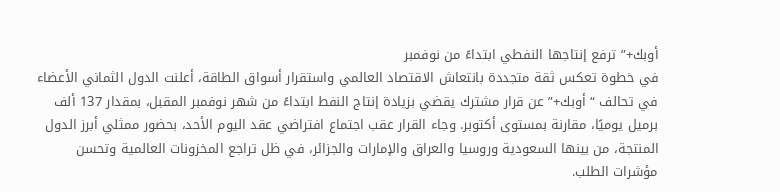أوبك+” ترفع إنتاجها النفطي ابتداءً من نوفمبر
في خطوة تعكس ثقة متجددة بانتعاش الاقتصاد العالمي واستقرار أسواق الطاقة، أعلنت الدول الثماني الأعضاء في تحالف “أوبك+” عن قرار مشترك يقضي بزيادة إنتاج النفط ابتداءً من شهر نوفمبر المقبل، بمقدار 137 ألف برميل يوميًا، مقارنة بمستوى أكتوبر. وجاء القرار عقب اجتماع افتراضي عقد اليوم الأحد، بحضور ممثلي أبرز الدول المنتجة، من بينها السعودية وروسيا والعراق والإمارات والجزائر، في ظل تراجع المخزونات العالمية وتحسن مؤشرات الطلب.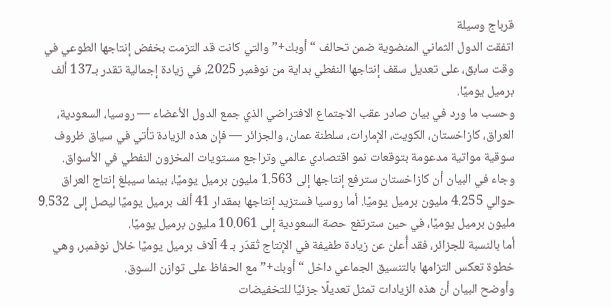قرباج وسيلة
اتفقت الدول الثماني المنضوية ضمن تحالف “أوبك+” والتي كانت قد التزمت بخفض إنتاجها الطوعي في وقت سابق، على تعديل سقف إنتاجها النفطي بداية من نوفمبر 2025، في زيادة إجمالية تقدر بـ137 ألف برميل يوميًا.
وحسب ما ورد في بيان صادر عقب الاجتماع الافتراضي الذي جمع الدول الأعضاء — روسيا، السعودية، العراق، كازاخستان، الكويت، الإمارات، سلطنة عمان، والجزائر — فإن هذه الزيادة تأتي في سياق ظروف سوقية مواتية مدعومة بتوقعات نمو اقتصادي عالمي وتراجع مستويات المخزون النفطي في الأسواق.
وجاء في البيان أن كازاخستان سترفع إنتاجها إلى 1.563 مليون برميل يوميًا، بينما سيبلغ إنتاج العراق حوالي 4.255 مليون برميل يوميًا. أما روسيا فستزيد إنتاجها بمقدار 41 ألف برميل يوميًا ليصل إلى 9.532 مليون برميل يوميًا، في حين سترتفع حصة السعودية إلى 10.061 مليون برميل يوميًا.
أما بالنسبة للجزائر، فقد أُعلن عن زيادة طفيفة في الإنتاج تُقدّر بـ 4 آلاف برميل يوميًا خلال نوفمبر، وهي خطوة تعكس التزامها بالتنسيق الجماعي داخل “أوبك+” مع الحفاظ على توازن السوق.
وأوضح البيان أن هذه الزيادات تمثل تعديلًا جزئيًا للتخفيضات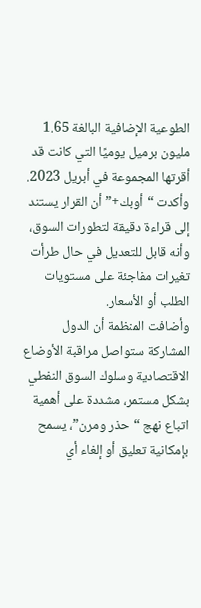الطوعية الإضافية البالغة 1.65 مليون برميل يوميًا التي كانت قد أقرتها المجموعة في أبريل 2023. وأكدت “أوبك+” أن القرار يستند إلى قراءة دقيقة لتطورات السوق، وأنه قابل للتعديل في حال طرأت تغيرات مفاجئة على مستويات الطلب أو الأسعار.
وأضافت المنظمة أن الدول المشاركة ستواصل مراقبة الأوضاع الاقتصادية وسلوك السوق النفطي بشكل مستمر، مشددة على أهمية اتباع نهج “حذر ومرن”، يسمح بإمكانية تعليق أو إلغاء أي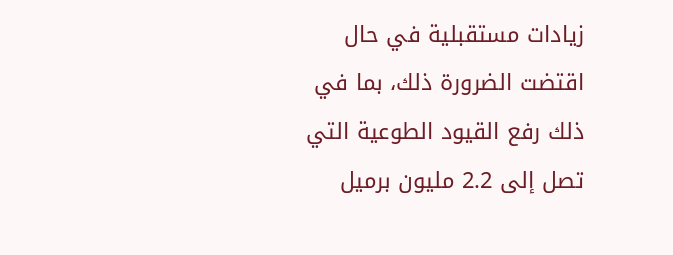زيادات مستقبلية في حال اقتضت الضرورة ذلك، بما في ذلك رفع القيود الطوعية التي تصل إلى 2.2 مليون برميل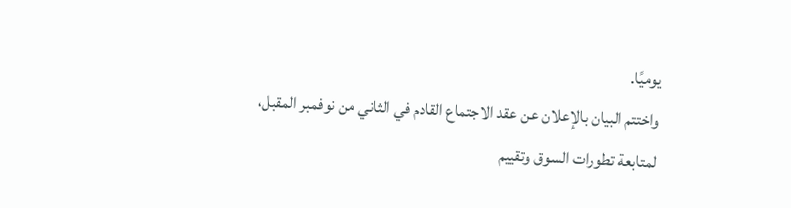يوميًا.
واختتم البيان بالإعلان عن عقد الاجتماع القادم في الثاني من نوفمبر المقبل، لمتابعة تطورات السوق وتقييم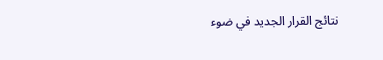نتائج القرار الجديد في ضوء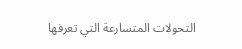التحولات المتسارعة التي تعرفها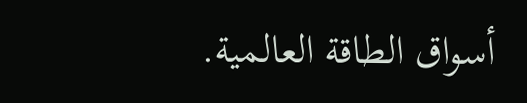أسواق الطاقة العالمية.